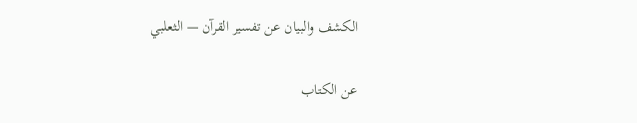الكشف والبيان عن تفسير القرآن — الثعلبي

عن الكتاب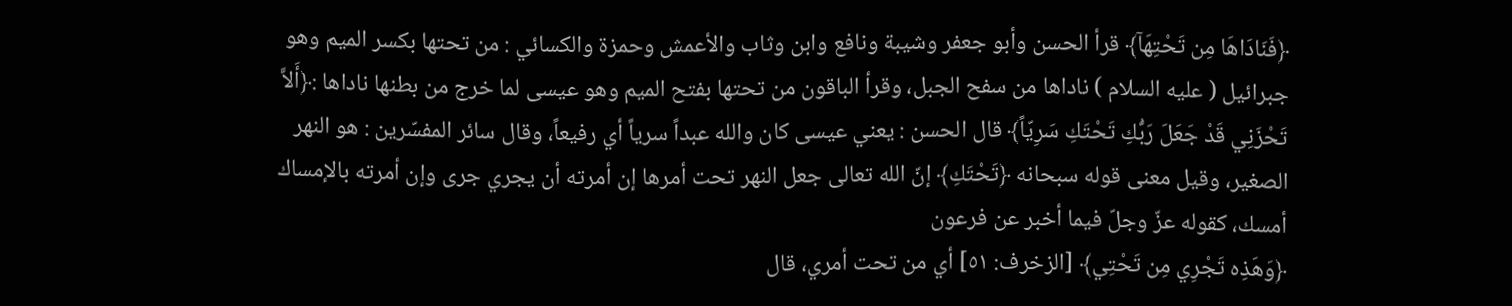﴿فَنَادَاهَا مِن تَحْتِهَآ﴾ قرأ الحسن وأبو جعفر وشيبة ونافع وابن وثاب والأعمش وحمزة والكسائي : من تحتها بكسر الميم وهو جبرائيل ( عليه السلام ) ناداها من سفح الجبل، وقرأ الباقون من تحتها بفتح الميم وهو عيسى لما خرج من بطنها ناداها :﴿أَلاَّ تَحْزَنِي قَدْ جَعَلَ رَبُّكِ تَحْتَكِ سَرِيّاً﴾ قال الحسن : يعني عيسى كان والله عبداً سرياً أي رفيعاً، وقال سائر المفسّرين : هو النهر الصغير، وقيل معنى قوله سبحانه ﴿تَحْتَكِ﴾ إنّ الله تعالى جعل النهر تحت أمرها إن أمرته أن يجري جرى وإن أمرته بالإمساك أمسك، كقوله عزّ وجلّ فيما أخبر عن فرعون
﴿وَهَذِه تَجْرِي مِن تَحْتِي﴾ [الزخرف: ٥١] أي من تحت أمري، قال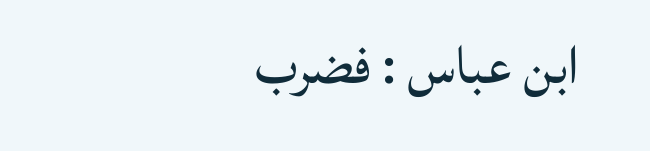ابن عباس : فضرب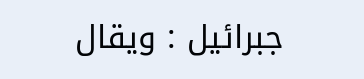جبرائيل : ويقال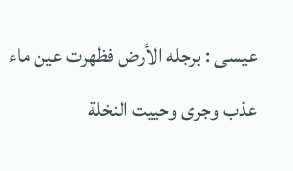عيسى : برجله الأرض فظهرت عين ماء عذب وجرى وحييت النخلة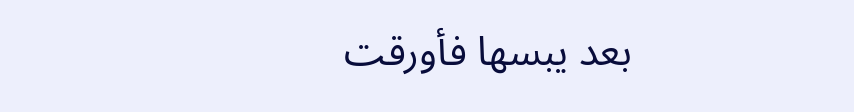بعد يبسها فأورقت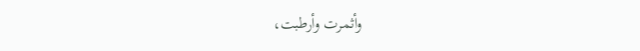وأثمرت وأرطبت،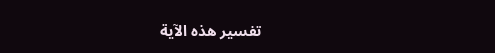تفسير هذه الآية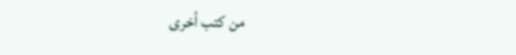من كتب أخرى